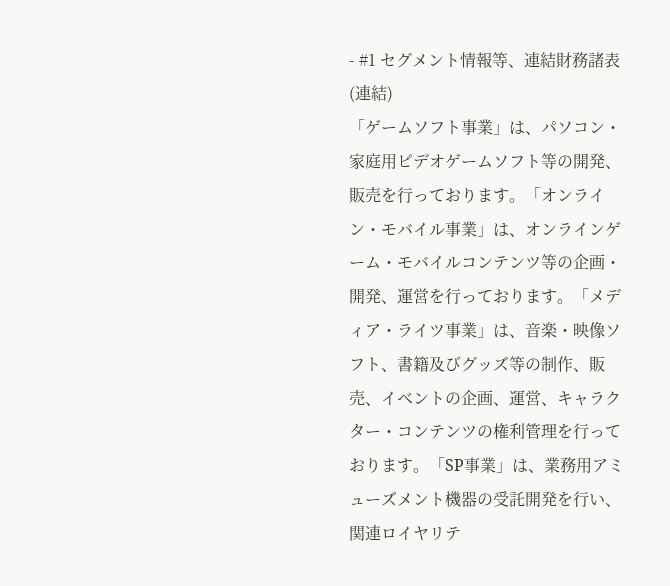- #1 セグメント情報等、連結財務諸表(連結)
「ゲームソフト事業」は、パソコン・家庭用ビデオゲームソフト等の開発、販売を行っております。「オンライン・モバイル事業」は、オンラインゲーム・モバイルコンテンツ等の企画・開発、運営を行っております。「メディア・ライツ事業」は、音楽・映像ソフト、書籍及びグッズ等の制作、販売、イベントの企画、運営、キャラクター・コンテンツの権利管理を行っております。「SP事業」は、業務用アミューズメント機器の受託開発を行い、関連ロイヤリテ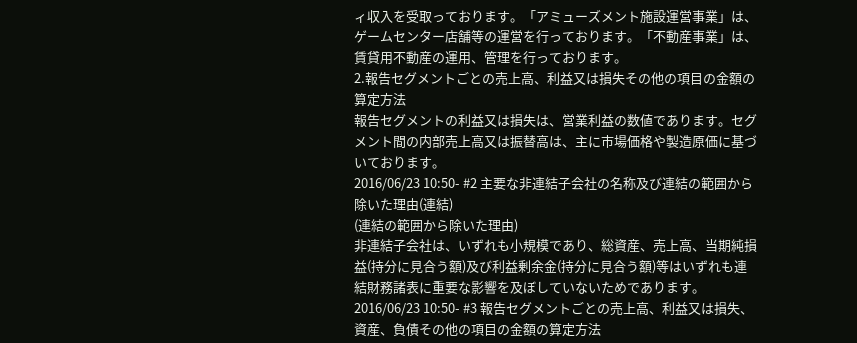ィ収入を受取っております。「アミューズメント施設運営事業」は、ゲームセンター店舗等の運営を行っております。「不動産事業」は、賃貸用不動産の運用、管理を行っております。
2.報告セグメントごとの売上高、利益又は損失その他の項目の金額の算定方法
報告セグメントの利益又は損失は、営業利益の数値であります。セグメント間の内部売上高又は振替高は、主に市場価格や製造原価に基づいております。
2016/06/23 10:50- #2 主要な非連結子会社の名称及び連結の範囲から除いた理由(連結)
(連結の範囲から除いた理由)
非連結子会社は、いずれも小規模であり、総資産、売上高、当期純損益(持分に見合う額)及び利益剰余金(持分に見合う額)等はいずれも連結財務諸表に重要な影響を及ぼしていないためであります。
2016/06/23 10:50- #3 報告セグメントごとの売上高、利益又は損失、資産、負債その他の項目の金額の算定方法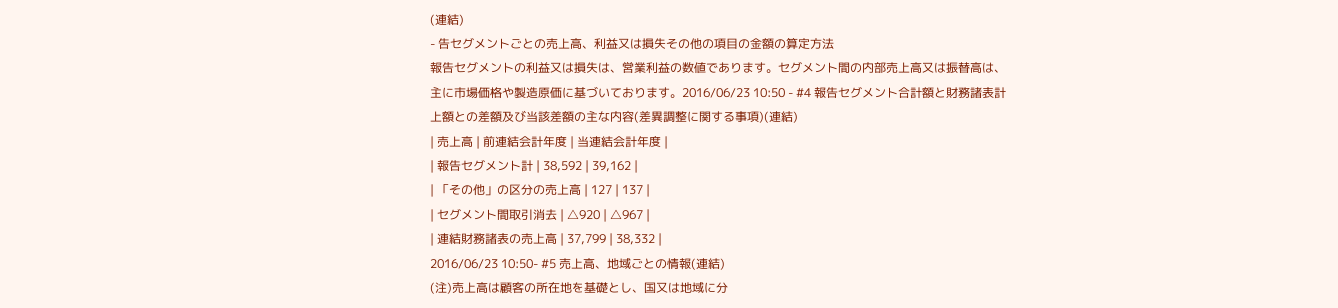(連結)
- 告セグメントごとの売上高、利益又は損失その他の項目の金額の算定方法
報告セグメントの利益又は損失は、営業利益の数値であります。セグメント間の内部売上高又は振替高は、主に市場価格や製造原価に基づいております。2016/06/23 10:50 - #4 報告セグメント合計額と財務諸表計上額との差額及び当該差額の主な内容(差異調整に関する事項)(連結)
| 売上高 | 前連結会計年度 | 当連結会計年度 |
| 報告セグメント計 | 38,592 | 39,162 |
| 「その他」の区分の売上高 | 127 | 137 |
| セグメント間取引消去 | △920 | △967 |
| 連結財務諸表の売上高 | 37,799 | 38,332 |
2016/06/23 10:50- #5 売上高、地域ごとの情報(連結)
(注)売上高は顧客の所在地を基礎とし、国又は地域に分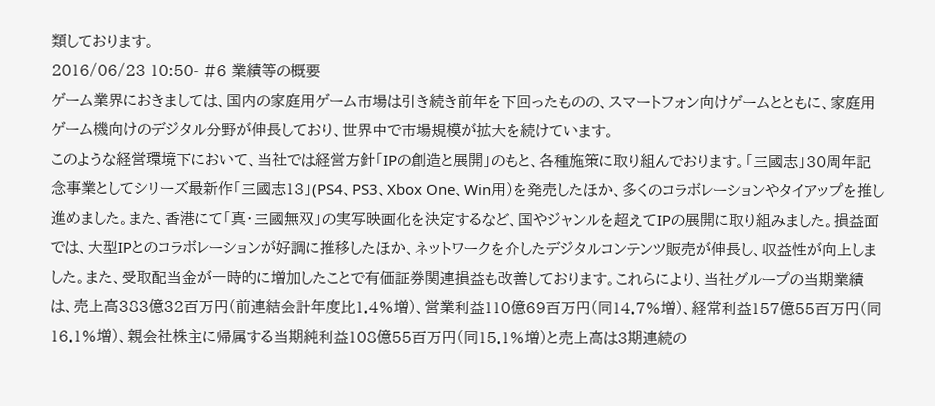類しております。
2016/06/23 10:50- #6 業績等の概要
ゲーム業界におきましては、国内の家庭用ゲーム市場は引き続き前年を下回ったものの、スマートフォン向けゲームとともに、家庭用ゲーム機向けのデジタル分野が伸長しており、世界中で市場規模が拡大を続けています。
このような経営環境下において、当社では経営方針「IPの創造と展開」のもと、各種施策に取り組んでおります。「三國志」30周年記念事業としてシリーズ最新作「三國志13」(PS4、PS3、Xbox One、Win用)を発売したほか、多くのコラボレーションやタイアップを推し進めました。また、香港にて「真・三國無双」の実写映画化を決定するなど、国やジャンルを超えてIPの展開に取り組みました。損益面では、大型IPとのコラボレーションが好調に推移したほか、ネットワークを介したデジタルコンテンツ販売が伸長し、収益性が向上しました。また、受取配当金が一時的に増加したことで有価証券関連損益も改善しております。これらにより、当社グループの当期業績は、売上高383億32百万円(前連結会計年度比1.4%増)、営業利益110億69百万円(同14.7%増)、経常利益157億55百万円(同16.1%増)、親会社株主に帰属する当期純利益108億55百万円(同15.1%増)と売上高は3期連続の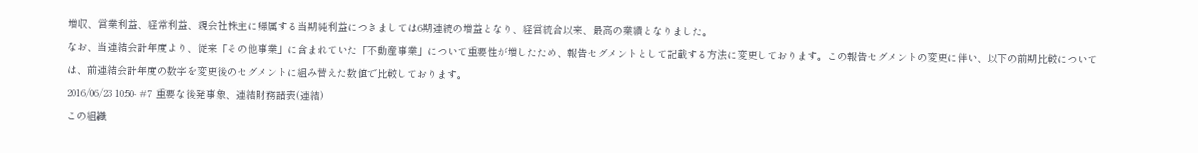増収、営業利益、経常利益、親会社株主に帰属する当期純利益につきましては6期連続の増益となり、経営統合以来、最高の業績となりました。
なお、当連結会計年度より、従来「その他事業」に含まれていた「不動産事業」について重要性が増したため、報告セグメントとして記載する方法に変更しております。この報告セグメントの変更に伴い、以下の前期比較については、前連結会計年度の数字を変更後のセグメントに組み替えた数値で比較しております。
2016/06/23 10:50- #7 重要な後発事象、連結財務諸表(連結)
この組織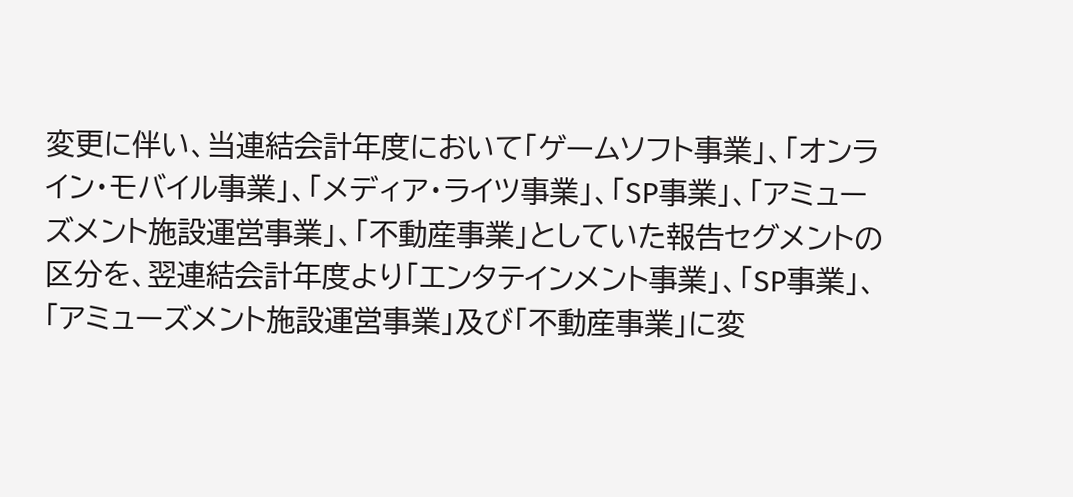変更に伴い、当連結会計年度において「ゲームソフト事業」、「オンライン・モバイル事業」、「メディア・ライツ事業」、「SP事業」、「アミューズメント施設運営事業」、「不動産事業」としていた報告セグメントの区分を、翌連結会計年度より「エンタテインメント事業」、「SP事業」、「アミューズメント施設運営事業」及び「不動産事業」に変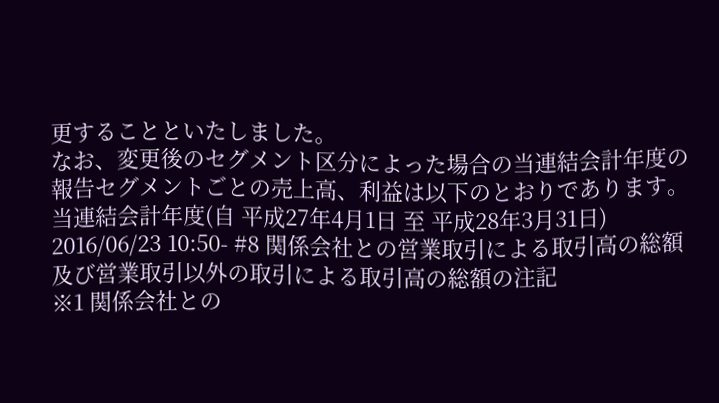更することといたしました。
なお、変更後のセグメント区分によった場合の当連結会計年度の報告セグメントごとの売上高、利益は以下のとおりであります。
当連結会計年度(自 平成27年4月1日 至 平成28年3月31日)
2016/06/23 10:50- #8 関係会社との営業取引による取引高の総額及び営業取引以外の取引による取引高の総額の注記
※1 関係会社との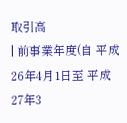取引高
| 前事業年度(自 平成26年4月1日至 平成27年3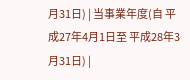月31日) | 当事業年度(自 平成27年4月1日至 平成28年3月31日) |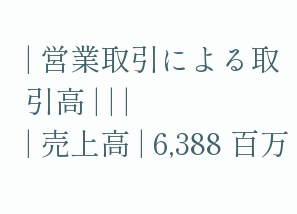| 営業取引による取引高 | | |
| 売上高 | 6,388 百万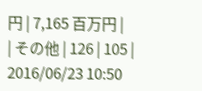円 | 7,165 百万円 |
| その他 | 126 | 105 |
2016/06/23 10:50